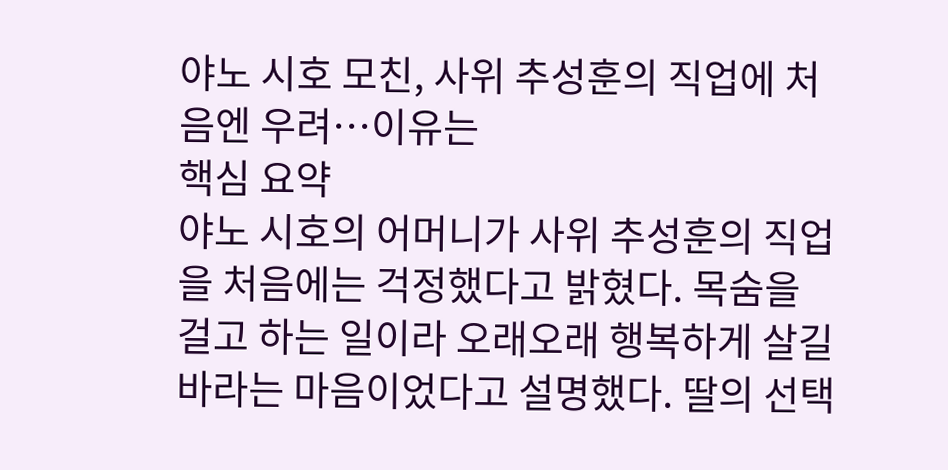야노 시호 모친, 사위 추성훈의 직업에 처음엔 우려…이유는
핵심 요약
야노 시호의 어머니가 사위 추성훈의 직업을 처음에는 걱정했다고 밝혔다. 목숨을 걸고 하는 일이라 오래오래 행복하게 살길 바라는 마음이었다고 설명했다. 딸의 선택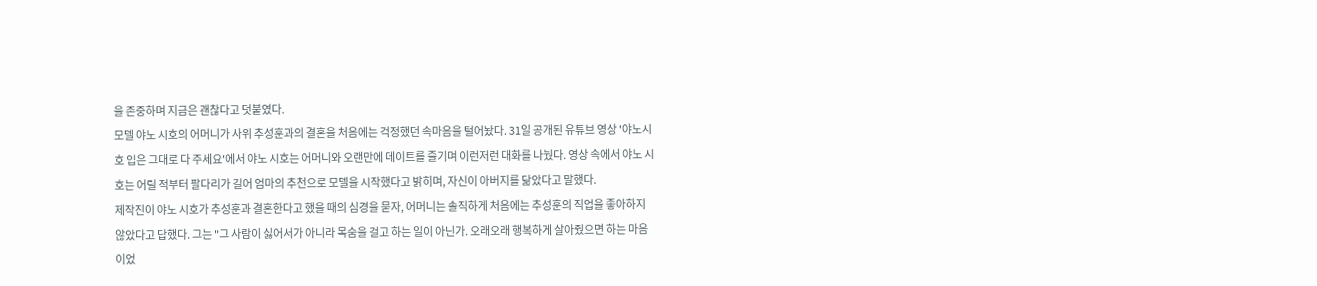을 존중하며 지금은 괜찮다고 덧붙였다.
모델 야노 시호의 어머니가 사위 추성훈과의 결혼을 처음에는 걱정했던 속마음을 털어놨다. 31일 공개된 유튜브 영상 '야노시호 입은 그대로 다 주세요'에서 야노 시호는 어머니와 오랜만에 데이트를 즐기며 이런저런 대화를 나눴다. 영상 속에서 야노 시호는 어릴 적부터 팔다리가 길어 엄마의 추천으로 모델을 시작했다고 밝히며, 자신이 아버지를 닮았다고 말했다.
제작진이 야노 시호가 추성훈과 결혼한다고 했을 때의 심경을 묻자, 어머니는 솔직하게 처음에는 추성훈의 직업을 좋아하지 않았다고 답했다. 그는 "그 사람이 싫어서가 아니라 목숨을 걸고 하는 일이 아닌가. 오래오래 행복하게 살아줬으면 하는 마음이었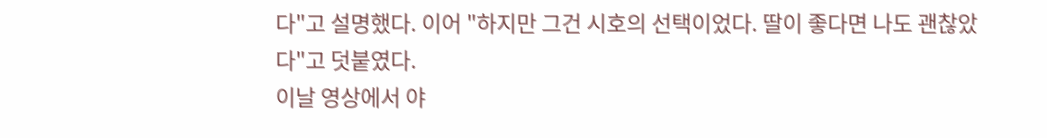다"고 설명했다. 이어 "하지만 그건 시호의 선택이었다. 딸이 좋다면 나도 괜찮았다"고 덧붙였다.
이날 영상에서 야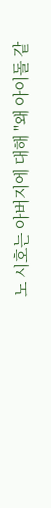노 시호는 아버지에 대해 "왜 아이돌 같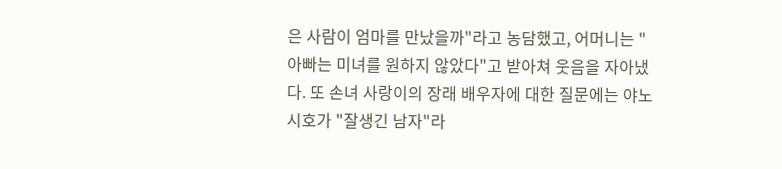은 사람이 엄마를 만났을까"라고 농담했고, 어머니는 "아빠는 미녀를 원하지 않았다"고 받아쳐 웃음을 자아냈다. 또 손녀 사랑이의 장래 배우자에 대한 질문에는 야노 시호가 "잘생긴 남자"라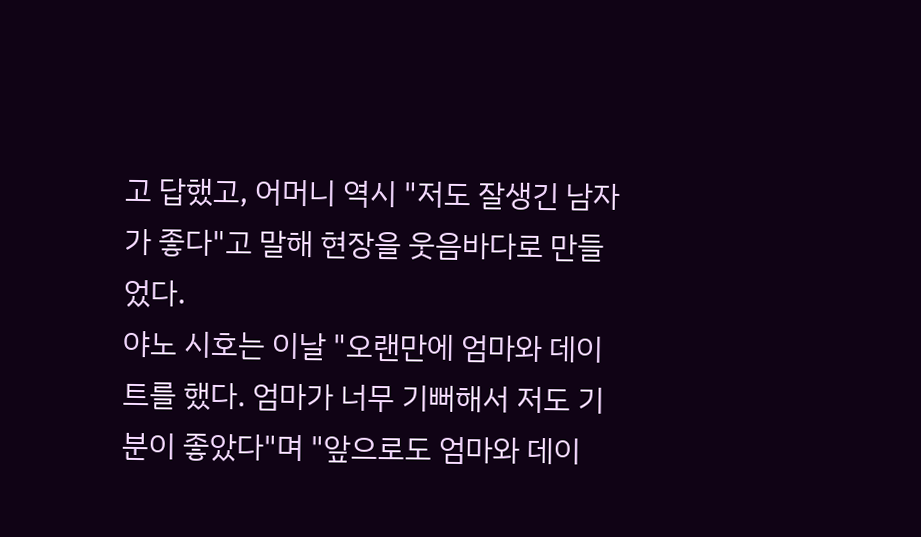고 답했고, 어머니 역시 "저도 잘생긴 남자가 좋다"고 말해 현장을 웃음바다로 만들었다.
야노 시호는 이날 "오랜만에 엄마와 데이트를 했다. 엄마가 너무 기뻐해서 저도 기분이 좋았다"며 "앞으로도 엄마와 데이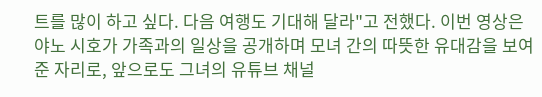트를 많이 하고 싶다. 다음 여행도 기대해 달라"고 전했다. 이번 영상은 야노 시호가 가족과의 일상을 공개하며 모녀 간의 따뜻한 유대감을 보여준 자리로, 앞으로도 그녀의 유튜브 채널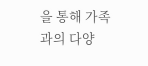을 통해 가족과의 다양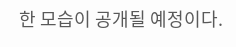한 모습이 공개될 예정이다.